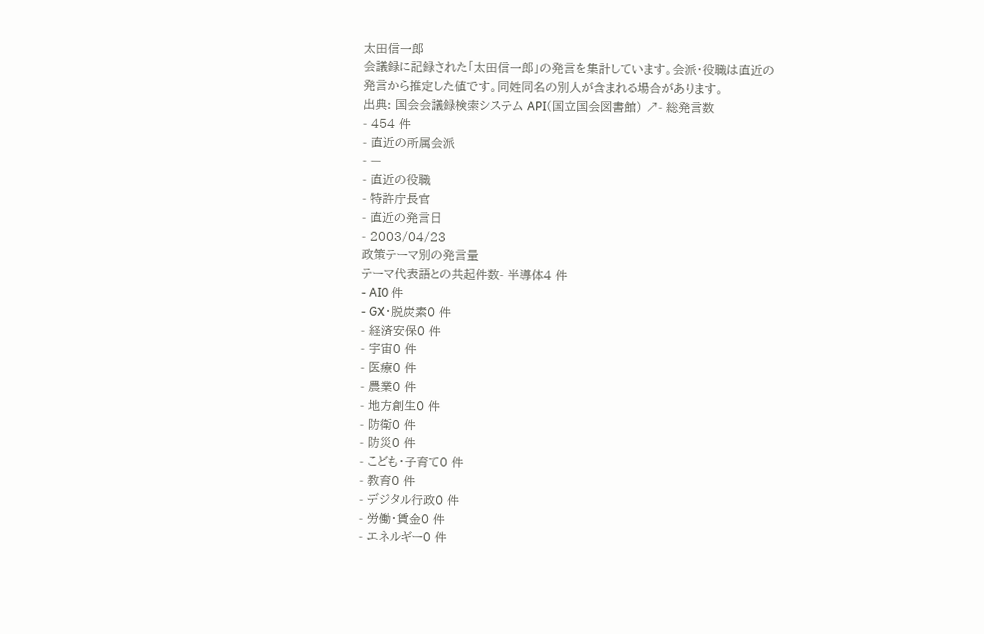太田信一郎
会議録に記録された「太田信一郎」の発言を集計しています。会派・役職は直近の発言から推定した値です。同姓同名の別人が含まれる場合があります。
出典: 国会会議録検索システム API(国立国会図書館) ↗- 総発言数
- 454 件
- 直近の所属会派
- —
- 直近の役職
- 特許庁長官
- 直近の発言日
- 2003/04/23
政策テーマ別の発言量
テーマ代表語との共起件数- 半導体4 件
- AI0 件
- GX・脱炭素0 件
- 経済安保0 件
- 宇宙0 件
- 医療0 件
- 農業0 件
- 地方創生0 件
- 防衛0 件
- 防災0 件
- こども・子育て0 件
- 教育0 件
- デジタル行政0 件
- 労働・賃金0 件
- エネルギー0 件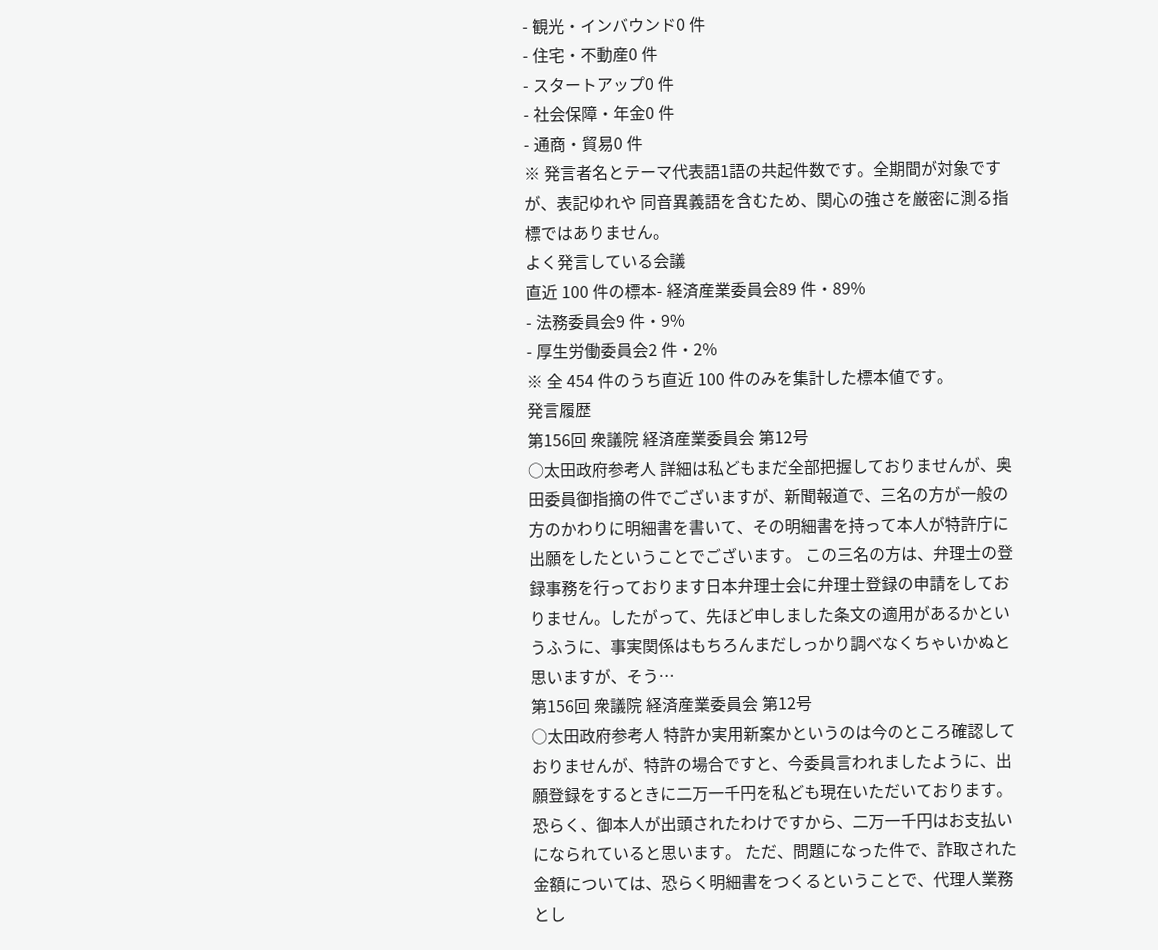- 観光・インバウンド0 件
- 住宅・不動産0 件
- スタートアップ0 件
- 社会保障・年金0 件
- 通商・貿易0 件
※ 発言者名とテーマ代表語1語の共起件数です。全期間が対象ですが、表記ゆれや 同音異義語を含むため、関心の強さを厳密に測る指標ではありません。
よく発言している会議
直近 100 件の標本- 経済産業委員会89 件・89%
- 法務委員会9 件・9%
- 厚生労働委員会2 件・2%
※ 全 454 件のうち直近 100 件のみを集計した標本値です。
発言履歴
第156回 衆議院 経済産業委員会 第12号
○太田政府参考人 詳細は私どもまだ全部把握しておりませんが、奥田委員御指摘の件でございますが、新聞報道で、三名の方が一般の方のかわりに明細書を書いて、その明細書を持って本人が特許庁に出願をしたということでございます。 この三名の方は、弁理士の登録事務を行っております日本弁理士会に弁理士登録の申請をしておりません。したがって、先ほど申しました条文の適用があるかというふうに、事実関係はもちろんまだしっかり調べなくちゃいかぬと思いますが、そう…
第156回 衆議院 経済産業委員会 第12号
○太田政府参考人 特許か実用新案かというのは今のところ確認しておりませんが、特許の場合ですと、今委員言われましたように、出願登録をするときに二万一千円を私ども現在いただいております。恐らく、御本人が出頭されたわけですから、二万一千円はお支払いになられていると思います。 ただ、問題になった件で、詐取された金額については、恐らく明細書をつくるということで、代理人業務とし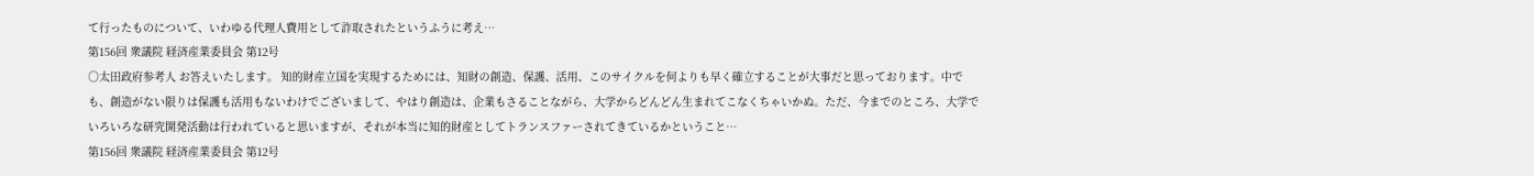て行ったものについて、いわゆる代理人費用として詐取されたというふうに考え…
第156回 衆議院 経済産業委員会 第12号
○太田政府参考人 お答えいたします。 知的財産立国を実現するためには、知財の創造、保護、活用、このサイクルを何よりも早く確立することが大事だと思っております。中でも、創造がない限りは保護も活用もないわけでございまして、やはり創造は、企業もさることながら、大学からどんどん生まれてこなくちゃいかぬ。ただ、今までのところ、大学でいろいろな研究開発活動は行われていると思いますが、それが本当に知的財産としてトランスファーされてきているかということ…
第156回 衆議院 経済産業委員会 第12号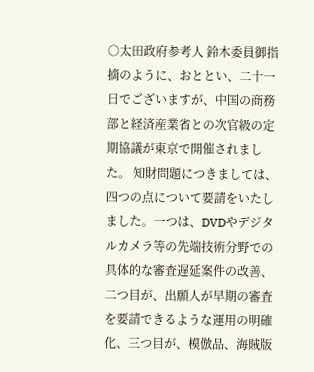○太田政府参考人 鈴木委員御指摘のように、おととい、二十一日でございますが、中国の商務部と経済産業省との次官級の定期協議が東京で開催されました。 知財問題につきましては、四つの点について要請をいたしました。一つは、DVDやデジタルカメラ等の先端技術分野での具体的な審査遅延案件の改善、二つ目が、出願人が早期の審査を要請できるような運用の明確化、三つ目が、模倣品、海賊版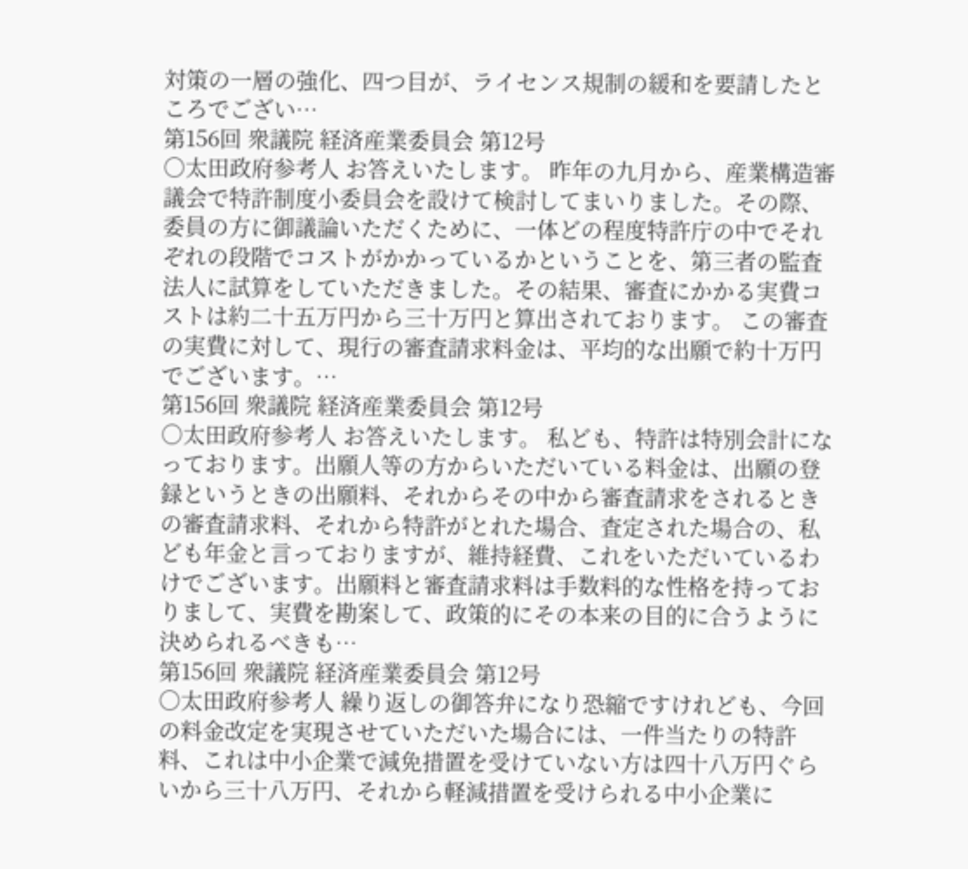対策の一層の強化、四つ目が、ライセンス規制の緩和を要請したところでござい…
第156回 衆議院 経済産業委員会 第12号
○太田政府参考人 お答えいたします。 昨年の九月から、産業構造審議会で特許制度小委員会を設けて検討してまいりました。その際、委員の方に御議論いただくために、一体どの程度特許庁の中でそれぞれの段階でコストがかかっているかということを、第三者の監査法人に試算をしていただきました。その結果、審査にかかる実費コストは約二十五万円から三十万円と算出されております。 この審査の実費に対して、現行の審査請求料金は、平均的な出願で約十万円でございます。…
第156回 衆議院 経済産業委員会 第12号
○太田政府参考人 お答えいたします。 私ども、特許は特別会計になっております。出願人等の方からいただいている料金は、出願の登録というときの出願料、それからその中から審査請求をされるときの審査請求料、それから特許がとれた場合、査定された場合の、私ども年金と言っておりますが、維持経費、これをいただいているわけでございます。出願料と審査請求料は手数料的な性格を持っておりまして、実費を勘案して、政策的にその本来の目的に合うように決められるべきも…
第156回 衆議院 経済産業委員会 第12号
○太田政府参考人 繰り返しの御答弁になり恐縮ですけれども、今回の料金改定を実現させていただいた場合には、一件当たりの特許料、これは中小企業で減免措置を受けていない方は四十八万円ぐらいから三十八万円、それから軽減措置を受けられる中小企業に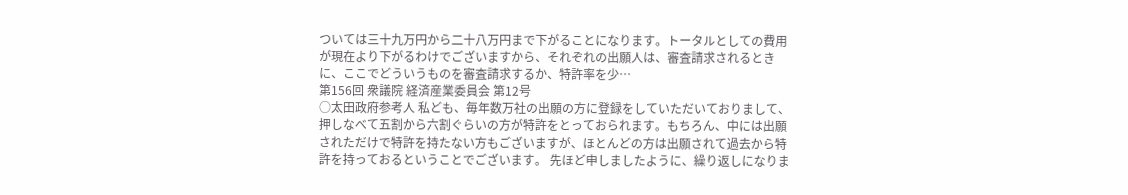ついては三十九万円から二十八万円まで下がることになります。トータルとしての費用が現在より下がるわけでございますから、それぞれの出願人は、審査請求されるときに、ここでどういうものを審査請求するか、特許率を少…
第156回 衆議院 経済産業委員会 第12号
○太田政府参考人 私ども、毎年数万社の出願の方に登録をしていただいておりまして、押しなべて五割から六割ぐらいの方が特許をとっておられます。もちろん、中には出願されただけで特許を持たない方もございますが、ほとんどの方は出願されて過去から特許を持っておるということでございます。 先ほど申しましたように、繰り返しになりま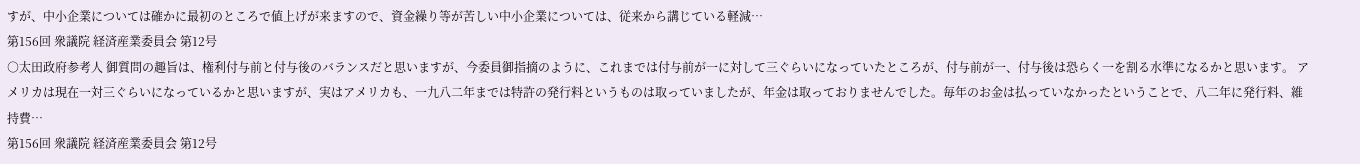すが、中小企業については確かに最初のところで値上げが来ますので、資金繰り等が苦しい中小企業については、従来から講じている軽減…
第156回 衆議院 経済産業委員会 第12号
○太田政府参考人 御質問の趣旨は、権利付与前と付与後のバランスだと思いますが、今委員御指摘のように、これまでは付与前が一に対して三ぐらいになっていたところが、付与前が一、付与後は恐らく一を割る水準になるかと思います。 アメリカは現在一対三ぐらいになっているかと思いますが、実はアメリカも、一九八二年までは特許の発行料というものは取っていましたが、年金は取っておりませんでした。毎年のお金は払っていなかったということで、八二年に発行料、維持費…
第156回 衆議院 経済産業委員会 第12号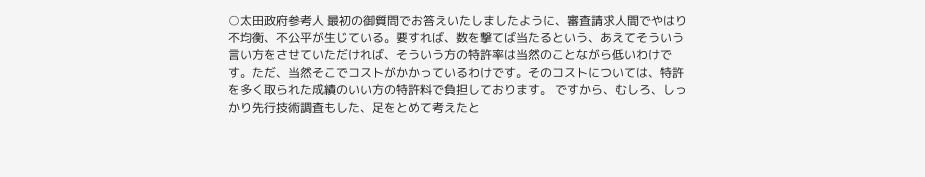○太田政府参考人 最初の御質問でお答えいたしましたように、審査請求人間でやはり不均衡、不公平が生じている。要すれば、数を撃てば当たるという、あえてそういう言い方をさせていただければ、そういう方の特許率は当然のことながら低いわけです。ただ、当然そこでコストがかかっているわけです。そのコストについては、特許を多く取られた成績のいい方の特許料で負担しております。 ですから、むしろ、しっかり先行技術調査もした、足をとめて考えたと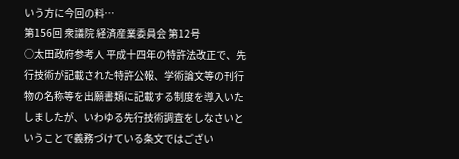いう方に今回の料…
第156回 衆議院 経済産業委員会 第12号
○太田政府参考人 平成十四年の特許法改正で、先行技術が記載された特許公報、学術論文等の刊行物の名称等を出願書類に記載する制度を導入いたしましたが、いわゆる先行技術調査をしなさいということで義務づけている条文ではござい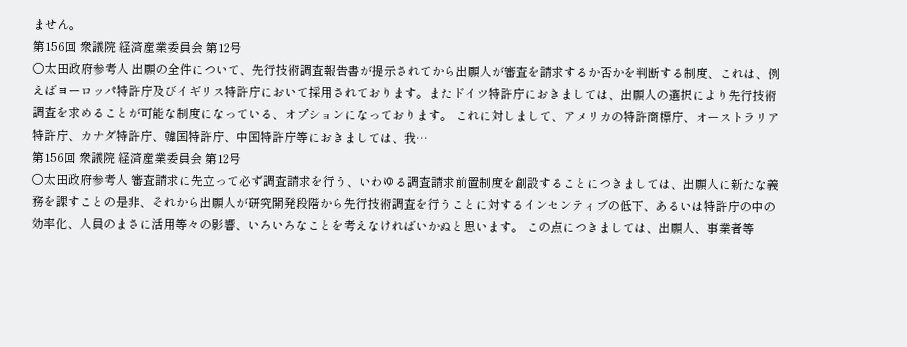ません。
第156回 衆議院 経済産業委員会 第12号
○太田政府参考人 出願の全件について、先行技術調査報告書が提示されてから出願人が審査を請求するか否かを判断する制度、これは、例えばヨーロッパ特許庁及びイギリス特許庁において採用されております。またドイツ特許庁におきましては、出願人の選択により先行技術調査を求めることが可能な制度になっている、オプションになっております。 これに対しまして、アメリカの特許商標庁、オーストラリア特許庁、カナダ特許庁、韓国特許庁、中国特許庁等におきましては、我…
第156回 衆議院 経済産業委員会 第12号
○太田政府参考人 審査請求に先立って必ず調査請求を行う、いわゆる調査請求前置制度を創設することにつきましては、出願人に新たな義務を課すことの是非、それから出願人が研究開発段階から先行技術調査を行うことに対するインセンティブの低下、あるいは特許庁の中の効率化、人員のまさに活用等々の影響、いろいろなことを考えなければいかぬと思います。 この点につきましては、出願人、事業者等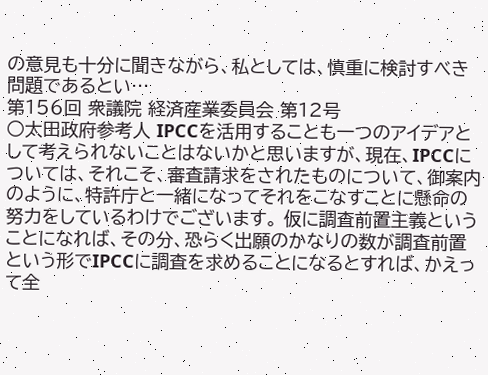の意見も十分に聞きながら、私としては、慎重に検討すべき問題であるとい…
第156回 衆議院 経済産業委員会 第12号
○太田政府参考人 IPCCを活用することも一つのアイデアとして考えられないことはないかと思いますが、現在、IPCCについては、それこそ、審査請求をされたものについて、御案内のように、特許庁と一緒になってそれをこなすことに懸命の努力をしているわけでございます。 仮に調査前置主義ということになれば、その分、恐らく出願のかなりの数が調査前置という形でIPCCに調査を求めることになるとすれば、かえって全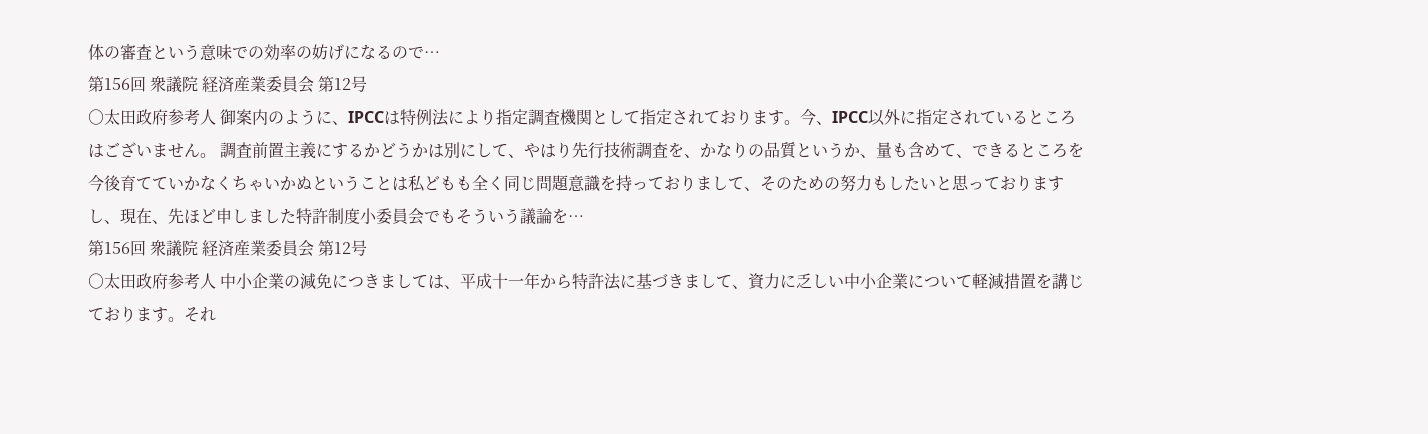体の審査という意味での効率の妨げになるので…
第156回 衆議院 経済産業委員会 第12号
○太田政府参考人 御案内のように、IPCCは特例法により指定調査機関として指定されております。今、IPCC以外に指定されているところはございません。 調査前置主義にするかどうかは別にして、やはり先行技術調査を、かなりの品質というか、量も含めて、できるところを今後育てていかなくちゃいかぬということは私どもも全く同じ問題意識を持っておりまして、そのための努力もしたいと思っておりますし、現在、先ほど申しました特許制度小委員会でもそういう議論を…
第156回 衆議院 経済産業委員会 第12号
○太田政府参考人 中小企業の減免につきましては、平成十一年から特許法に基づきまして、資力に乏しい中小企業について軽減措置を講じております。それ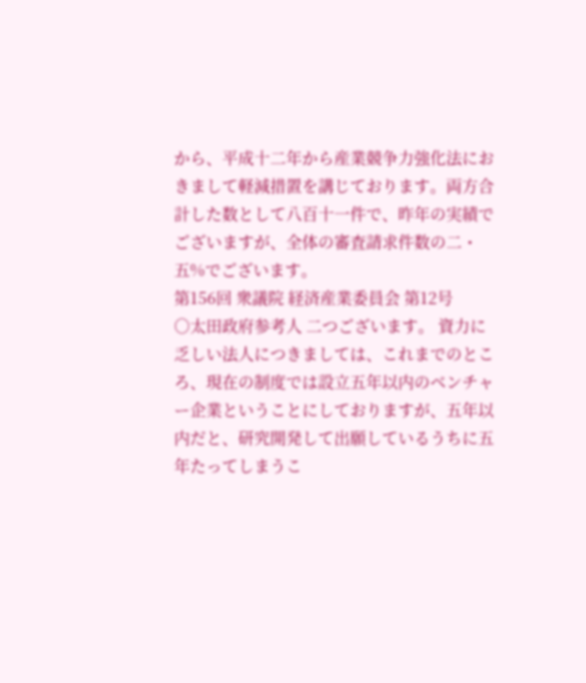から、平成十二年から産業競争力強化法におきまして軽減措置を講じております。両方合計した数として八百十一件で、昨年の実績でございますが、全体の審査請求件数の二・五%でございます。
第156回 衆議院 経済産業委員会 第12号
○太田政府参考人 二つございます。 資力に乏しい法人につきましては、これまでのところ、現在の制度では設立五年以内のベンチャー企業ということにしておりますが、五年以内だと、研究開発して出願しているうちに五年たってしまうこ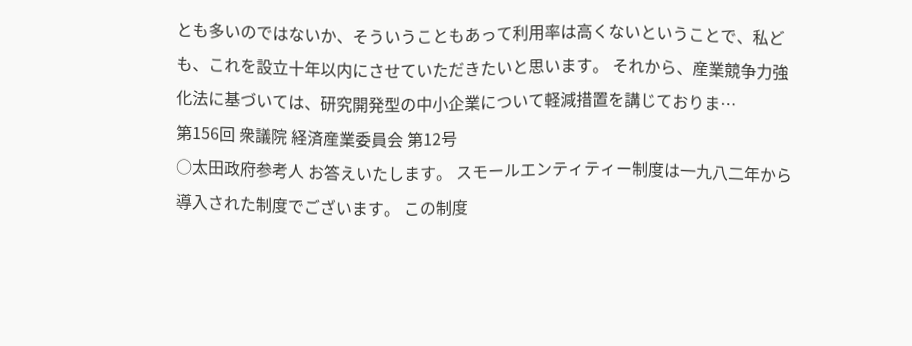とも多いのではないか、そういうこともあって利用率は高くないということで、私ども、これを設立十年以内にさせていただきたいと思います。 それから、産業競争力強化法に基づいては、研究開発型の中小企業について軽減措置を講じておりま…
第156回 衆議院 経済産業委員会 第12号
○太田政府参考人 お答えいたします。 スモールエンティティー制度は一九八二年から導入された制度でございます。 この制度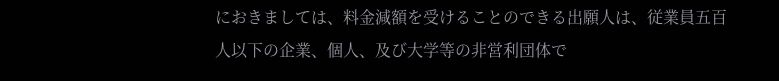におきましては、料金減額を受けることのできる出願人は、従業員五百人以下の企業、個人、及び大学等の非営利団体で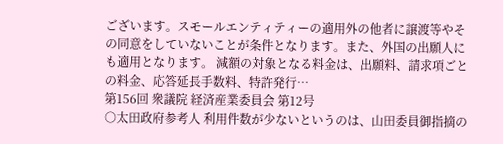ございます。スモールエンティティーの適用外の他者に譲渡等やその同意をしていないことが条件となります。また、外国の出願人にも適用となります。 減額の対象となる料金は、出願料、請求項ごとの料金、応答延長手数料、特許発行…
第156回 衆議院 経済産業委員会 第12号
○太田政府参考人 利用件数が少ないというのは、山田委員御指摘の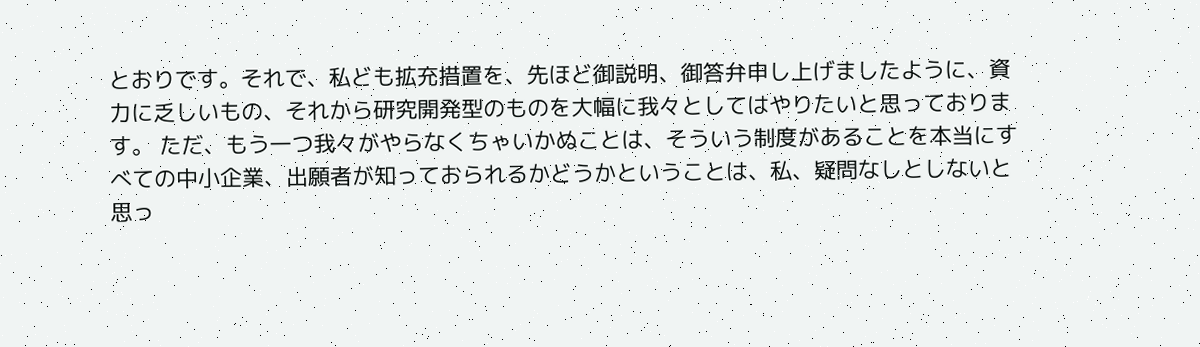とおりです。それで、私ども拡充措置を、先ほど御説明、御答弁申し上げましたように、資力に乏しいもの、それから研究開発型のものを大幅に我々としてはやりたいと思っております。 ただ、もう一つ我々がやらなくちゃいかぬことは、そういう制度があることを本当にすべての中小企業、出願者が知っておられるかどうかということは、私、疑問なしとしないと思っ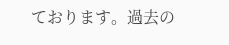ております。過去の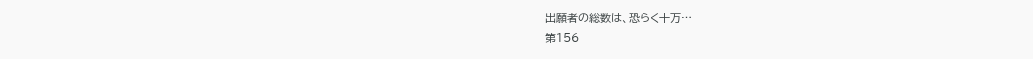出願者の総数は、恐らく十万…
第156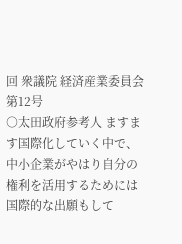回 衆議院 経済産業委員会 第12号
○太田政府参考人 ますます国際化していく中で、中小企業がやはり自分の権利を活用するためには国際的な出願もして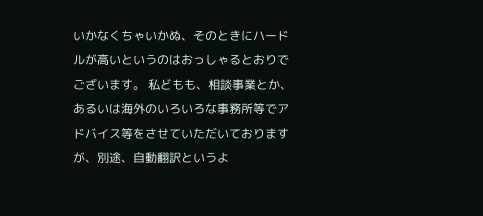いかなくちゃいかぬ、そのときにハードルが高いというのはおっしゃるとおりでございます。 私どもも、相談事業とか、あるいは海外のいろいろな事務所等でアドバイス等をさせていただいておりますが、別途、自動翻訳というよ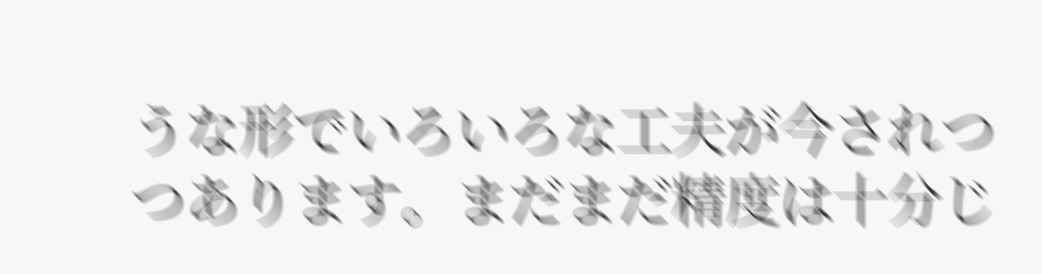うな形でいろいろな工夫が今されつつあります。まだまだ精度は十分じ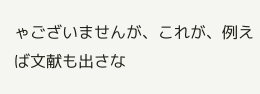ゃございませんが、これが、例えば文献も出さな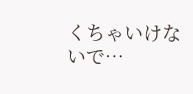くちゃいけないで…